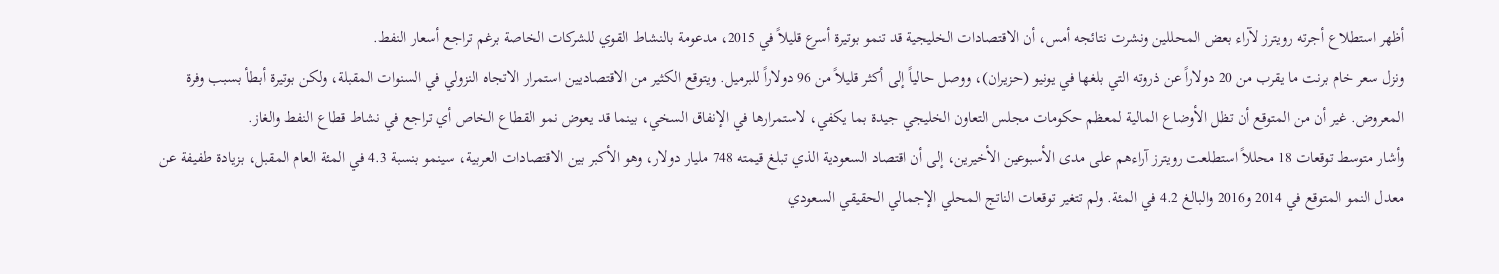أظهر استطلاع أجرته رويترز لآراء بعض المحللين ونشرت نتائجه أمس، أن الاقتصادات الخليجية قد تنمو بوتيرة أسرع قليلاً في 2015، مدعومة بالنشاط القوي للشركات الخاصة برغم تراجع أسعار النفط.
ونزل سعر خام برنت ما يقرب من 20 دولاراً عن ذروته التي بلغها في يونيو (حزيران)، ووصل حالياً إلى أكثر قليلاً من 96 دولاراً للبرميل. ويتوقع الكثير من الاقتصاديين استمرار الاتجاه النزولي في السنوات المقبلة، ولكن بوتيرة أبطأ بسبب وفرة المعروض. غير أن من المتوقع أن تظل الأوضاع المالية لمعظم حكومات مجلس التعاون الخليجي جيدة بما يكفي، لاستمرارها في الإنفاق السخي، بينما قد يعوض نمو القطاع الخاص أي تراجع في نشاط قطاع النفط والغاز.
وأشار متوسط توقعات 18 محللاً استطلعت رويترز آراءهم على مدى الأسبوعين الأخيرين، إلى أن اقتصاد السعودية الذي تبلغ قيمته 748 مليار دولار، وهو الأكبر بين الاقتصادات العربية، سينمو بنسبة 4.3 في المئة العام المقبل، بزيادة طفيفة عن معدل النمو المتوقع في 2014 و2016 والبالغ 4.2 في المئة. ولم تتغير توقعات الناتج المحلي الإجمالي الحقيقي السعودي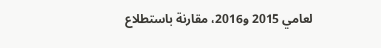لعامي 2015 و2016، مقارنة باستطلاع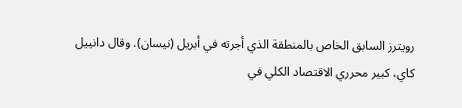رويترز السابق الخاص بالمنطقة الذي أجرته في أبريل (نيسان). وقال دانييل كاي، كبير محرري الاقتصاد الكلي في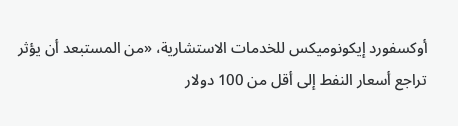أوكسفورد إيكونوميكس للخدمات الاستشارية، «من المستبعد أن يؤثر تراجع أسعار النفط إلى أقل من 100 دولار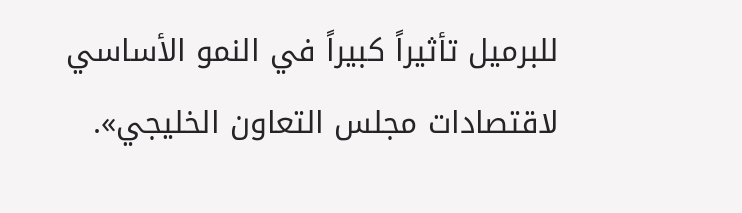للبرميل تأثيراً كبيراً في النمو الأساسي لاقتصادات مجلس التعاون الخليجي».